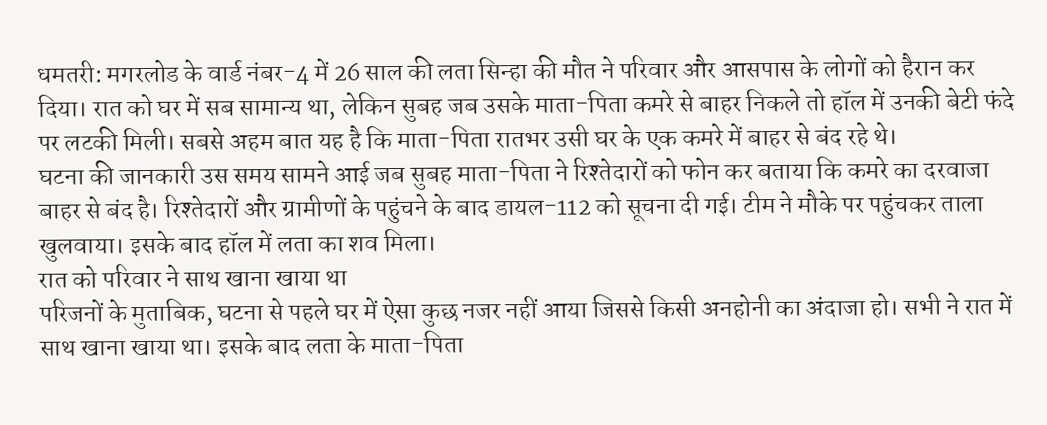धमतरी: मगरलोड के वार्ड नंबर-4 में 26 साल की लता सिन्हा की मौत ने परिवार और आसपास के लोगों को हैरान कर दिया। रात को घर में सब सामान्य था, लेकिन सुबह जब उसके माता-पिता कमरे से बाहर निकले तो हॉल में उनकी बेटी फंदे पर लटकी मिली। सबसे अहम बात यह है कि माता-पिता रातभर उसी घर के एक कमरे में बाहर से बंद रहे थे।
घटना की जानकारी उस समय सामने आई जब सुबह माता-पिता ने रिश्तेदारों को फोन कर बताया कि कमरे का दरवाजा बाहर से बंद है। रिश्तेदारों और ग्रामीणों के पहुंचने के बाद डायल-112 को सूचना दी गई। टीम ने मौके पर पहुंचकर ताला खुलवाया। इसके बाद हॉल में लता का शव मिला।
रात को परिवार ने साथ खाना खाया था
परिजनों के मुताबिक, घटना से पहले घर में ऐसा कुछ नजर नहीं आया जिससे किसी अनहोनी का अंदाजा हो। सभी ने रात में साथ खाना खाया था। इसके बाद लता के माता-पिता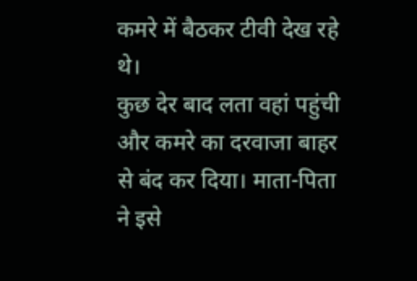कमरे में बैठकर टीवी देख रहे थे।
कुछ देर बाद लता वहां पहुंची और कमरे का दरवाजा बाहर से बंद कर दिया। माता-पिता ने इसे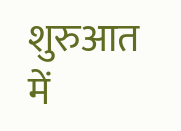शुरुआत में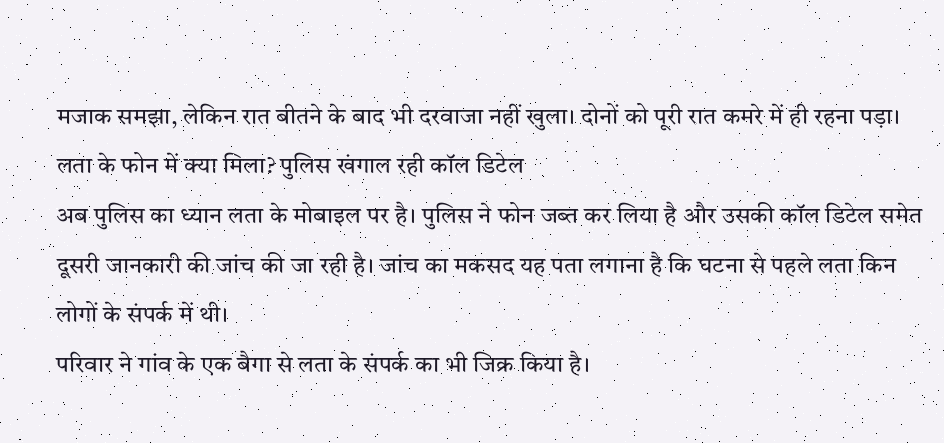मजाक समझा, लेकिन रात बीतने के बाद भी दरवाजा नहीं खुला। दोनों को पूरी रात कमरे में ही रहना पड़ा।
लता के फोन में क्या मिला? पुलिस खंगाल रही कॉल डिटेल
अब पुलिस का ध्यान लता के मोबाइल पर है। पुलिस ने फोन जब्त कर लिया है और उसकी कॉल डिटेल समेत दूसरी जानकारी की जांच की जा रही है। जांच का मकसद यह पता लगाना है कि घटना से पहले लता किन लोगों के संपर्क में थी।
परिवार ने गांव के एक बैगा से लता के संपर्क का भी जिक्र किया है।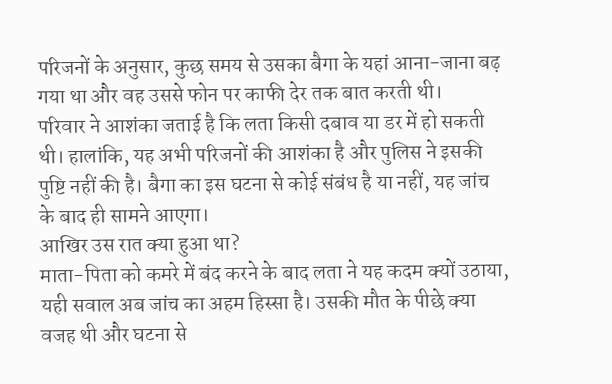परिजनों के अनुसार, कुछ समय से उसका बैगा के यहां आना-जाना बढ़ गया था और वह उससे फोन पर काफी देर तक बात करती थी।
परिवार ने आशंका जताई है कि लता किसी दबाव या डर में हो सकती थी। हालांकि, यह अभी परिजनों की आशंका है और पुलिस ने इसकी पुष्टि नहीं की है। बैगा का इस घटना से कोई संबंध है या नहीं, यह जांच के बाद ही सामने आएगा।
आखिर उस रात क्या हुआ था?
माता-पिता को कमरे में बंद करने के बाद लता ने यह कदम क्यों उठाया, यही सवाल अब जांच का अहम हिस्सा है। उसकी मौत के पीछे क्या वजह थी और घटना से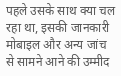पहले उसके साथ क्या चल रहा था, इसकी जानकारी मोबाइल और अन्य जांच से सामने आने की उम्मीद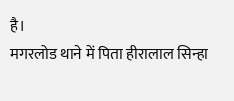है।
मगरलोड थाने में पिता हीरालाल सिन्हा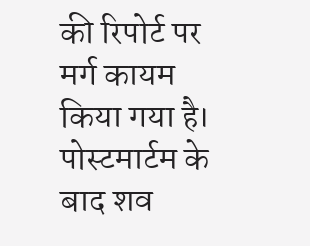की रिपोर्ट पर मर्ग कायम किया गया है। पोस्टमार्टम के बाद शव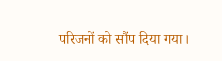परिजनों को सौंप दिया गया।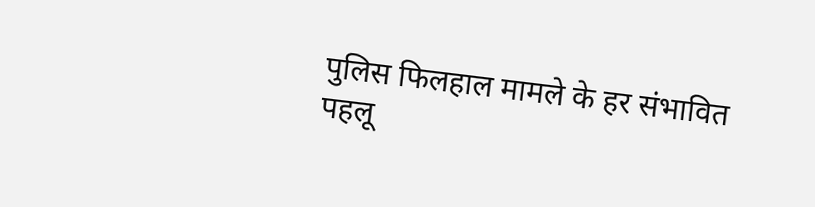पुलिस फिलहाल मामले के हर संभावित पहलू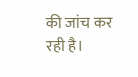की जांच कर रही है।